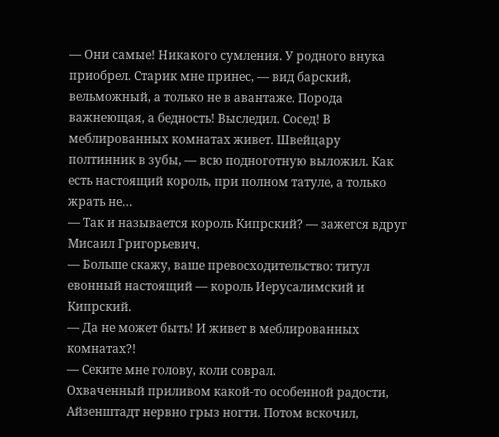— Они самые! Никакого сумления. У родного внука приобрел. Старик мне принес, — вид барский, вельможный, а только не в авантаже. Порода важнеющая, а бедность! Выследил. Сосед! В меблированных комнатах живет. Швейцару полтинник в зубы, — всю подноготную выложил. Как есть настоящий король, при полном татуле, а только жрать не…
— Так и называется король Кипрский? — зажегся вдруг Мисаил Григорьевич.
— Больше скажу, ваше превосходительство: титул евонный настоящий — король Иерусалимский и Кипрский.
— Да не может быть! И живет в меблированных комнатах?!
— Секите мне голову, коли соврал.
Охваченный приливом какой-то особенной радости, Айзенштадт нервно грыз ногти. Потом вскочил,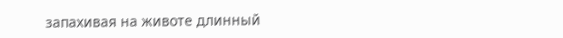запахивая на животе длинный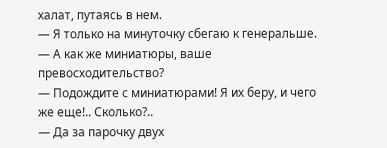халат, путаясь в нем.
— Я только на минуточку сбегаю к генеральше.
— А как же миниатюры, ваше превосходительство?
— Подождите с миниатюрами! Я их беру, и чего же еще!.. Сколько?..
— Да за парочку двух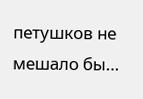петушков не мешало бы…